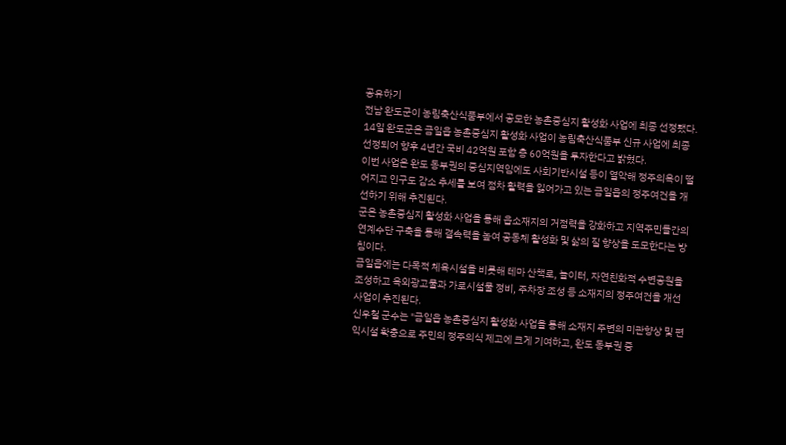공유하기
전남 완도군이 농림축산식품부에서 공모한 농촌중심지 활성화 사업에 최종 선정됐다.
14일 완도군은 금일읍 농촌중심지 활성화 사업이 농림축산식품부 신규 사업에 최종 선정되어 향후 4년간 국비 42억원 포함 총 60억원을 투자한다고 밝혔다.
이번 사업은 완도 동부권의 중심지역임에도 사회기반시설 등이 열악해 정주의욕이 떨어지고 인구도 감소 추세를 보여 점차 활력을 잃어가고 있는 금일읍의 정주여건을 개선하기 위해 추진된다.
군은 농촌중심지 활성화 사업을 통해 읍소재지의 거점력을 강화하고 지역주민들간의 연계수단 구축을 통해 결속력을 높여 공동체 활성화 및 삶의 질 향상을 도모한다는 방침이다.
금일읍에는 다목적 체육시설을 비롯해 테마 산책로, 놀이터, 자연친화적 수변공원을 조성하고 옥외광고물과 가로시설물 정비, 주차장 조성 등 소재지의 정주여건을 개선사업이 추진된다.
신우철 군수는 "금일읍 농촌중심지 활성화 사업을 통해 소재지 주변의 미관향상 및 편익시설 확충으로 주민의 정주의식 제고에 크게 기여하고, 완도 동부권 중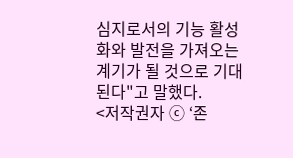심지로서의 기능 활성화와 발전을 가져오는 계기가 될 것으로 기대된다"고 말했다.
<저작권자 ⓒ ‘존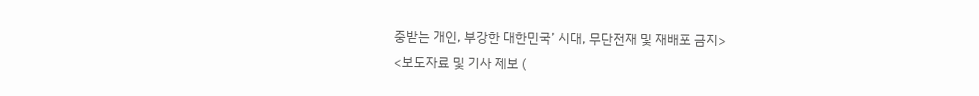중받는 개인, 부강한 대한민국’ 시대, 무단전재 및 재배포 금지>
<보도자료 및 기사 제보 (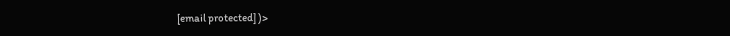[email protected] )>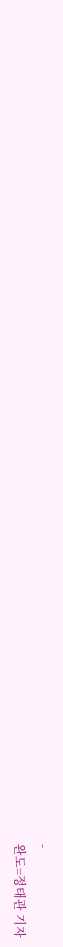-
완도=정태관 기자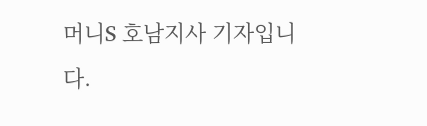머니S 호남지사 기자입니다.